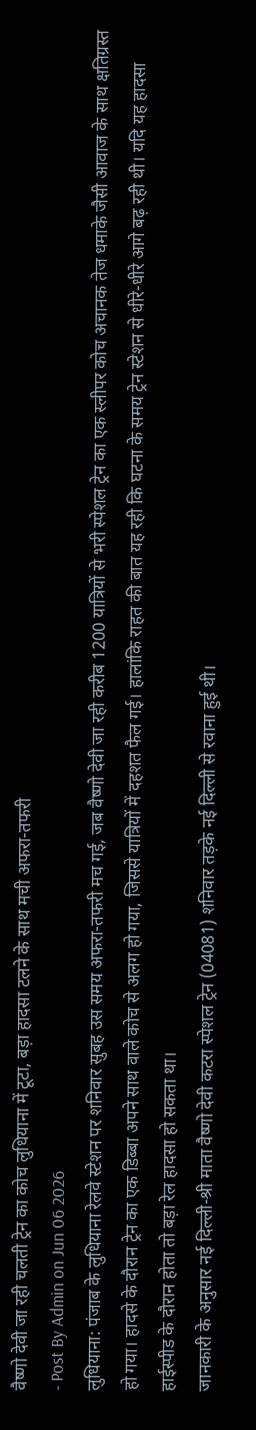वैष्णो देवी जा रही चलती ट्रेन का कोच लुधियाना में टूटा, बड़ा हादसा टलने के साथ मची अफरा-तफरी
- Post By Admin on Jun 06 2026
लुधियाना: पंजाब के लुधियाना रेलवे स्टेशन पर शनिवार सुबह उस समय अफरा-तफरी मच गई, जब वैष्णो देवी जा रही करीब 1200 यात्रियों से भरी स्पेशल ट्रेन का एक स्लीपर कोच अचानक तेज धमाके जैसी आवाज के साथ क्षतिग्रस्त हो गया। हादसे के दौरान ट्रेन का एक डिब्बा अपने साथ वाले कोच से अलग हो गया, जिससे यात्रियों में दहशत फैल गई। हालांकि राहत की बात यह रही कि घटना के समय ट्रेन स्टेशन से धीरे-धीरे आगे बढ़ रही थी। यदि यह हादसा हाईस्पीड के दौरान होता तो बड़ा रेल हादसा हो सकता था।
जानकारी के अनुसार नई दिल्ली-श्री माता वैष्णो देवी कटरा स्पेशल ट्रेन (04081) शनिवार तड़के नई दिल्ली से रवाना हुई थी।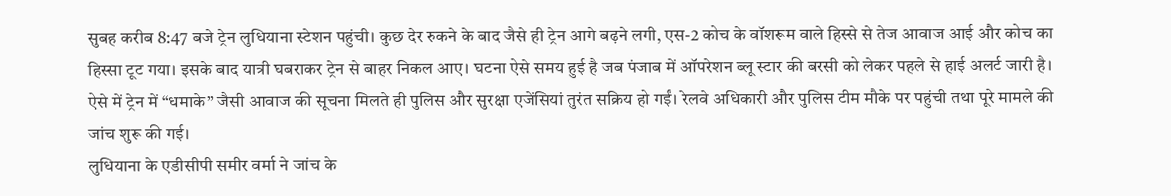सुबह करीब 8:47 बजे ट्रेन लुधियाना स्टेशन पहुंची। कुछ देर रुकने के बाद जैसे ही ट्रेन आगे बढ़ने लगी, एस-2 कोच के वॉशरूम वाले हिस्से से तेज आवाज आई और कोच का हिस्सा टूट गया। इसके बाद यात्री घबराकर ट्रेन से बाहर निकल आए। घटना ऐसे समय हुई है जब पंजाब में ऑपरेशन ब्लू स्टार की बरसी को लेकर पहले से हाई अलर्ट जारी है। ऐसे में ट्रेन में “धमाके” जैसी आवाज की सूचना मिलते ही पुलिस और सुरक्षा एजेंसियां तुरंत सक्रिय हो गईं। रेलवे अधिकारी और पुलिस टीम मौके पर पहुंची तथा पूरे मामले की जांच शुरू की गई।
लुधियाना के एडीसीपी समीर वर्मा ने जांच के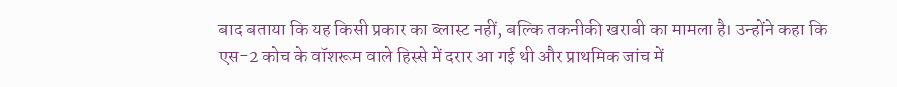बाद बताया कि यह किसी प्रकार का ब्लास्ट नहीं, बल्कि तकनीकी खराबी का मामला है। उन्होंने कहा कि एस-2 कोच के वॉशरूम वाले हिस्से में दरार आ गई थी और प्राथमिक जांच में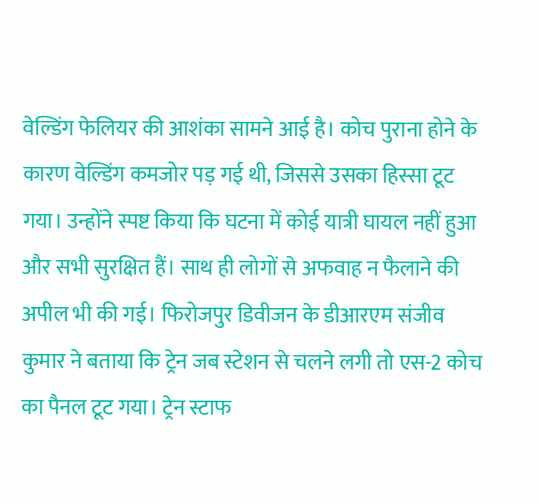वेल्डिंग फेलियर की आशंका सामने आई है। कोच पुराना होने के कारण वेल्डिंग कमजोर पड़ गई थी, जिससे उसका हिस्सा टूट गया। उन्होंने स्पष्ट किया कि घटना में कोई यात्री घायल नहीं हुआ और सभी सुरक्षित हैं। साथ ही लोगों से अफवाह न फैलाने की अपील भी की गई। फिरोजपुर डिवीजन के डीआरएम संजीव कुमार ने बताया कि ट्रेन जब स्टेशन से चलने लगी तो एस-2 कोच का पैनल टूट गया। ट्रेन स्टाफ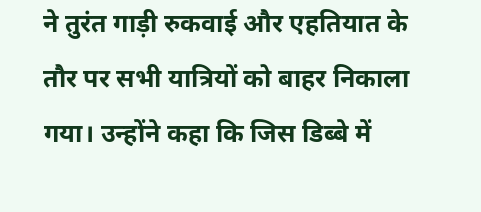ने तुरंत गाड़ी रुकवाई और एहतियात के तौर पर सभी यात्रियों को बाहर निकाला गया। उन्होंने कहा कि जिस डिब्बे में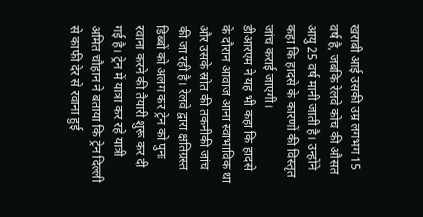खराबी आई उसकी उम्र लगभग 15 वर्ष है, जबकि रेलवे कोच की औसत आयु 25 वर्ष मानी जाती है। उन्होंने कहा कि हादसे के कारणों की विस्तृत जांच कराई जाएगी।
डीआरएम ने यह भी कहा कि हादसे के दौरान आवाज आना स्वाभाविक था और उसके स्रोत की तकनीकी जांच की जा रही है। रेलवे द्वारा क्षतिग्रस्त डिब्बों को अलग कर ट्रेन को पुनः रवाना करने की तैयारी शुरू कर दी गई है। ट्रेन में यात्रा कर रहे यात्री अमित चौहान ने बताया कि ट्रेन दिल्ली से काफी देर से रवाना हुई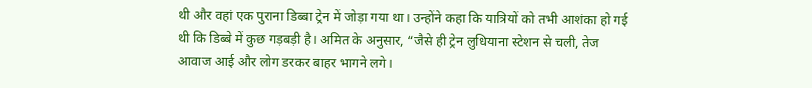थी और वहां एक पुराना डिब्बा ट्रेन में जोड़ा गया था। उन्होंने कहा कि यात्रियों को तभी आशंका हो गई थी कि डिब्बे में कुछ गड़बड़ी है। अमित के अनुसार, “जैसे ही ट्रेन लुधियाना स्टेशन से चली, तेज आवाज आई और लोग डरकर बाहर भागने लगे।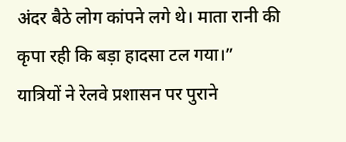अंदर बैठे लोग कांपने लगे थे। माता रानी की कृपा रही कि बड़ा हादसा टल गया।”
यात्रियों ने रेलवे प्रशासन पर पुराने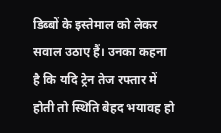डिब्बों के इस्तेमाल को लेकर सवाल उठाए हैं। उनका कहना है कि यदि ट्रेन तेज रफ्तार में होती तो स्थिति बेहद भयावह हो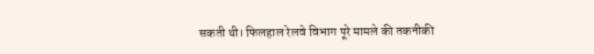सकती थी। फिलहाल रेलवे विभाग पूरे मामले की तकनीकी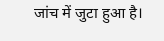जांच में जुटा हुआ है।